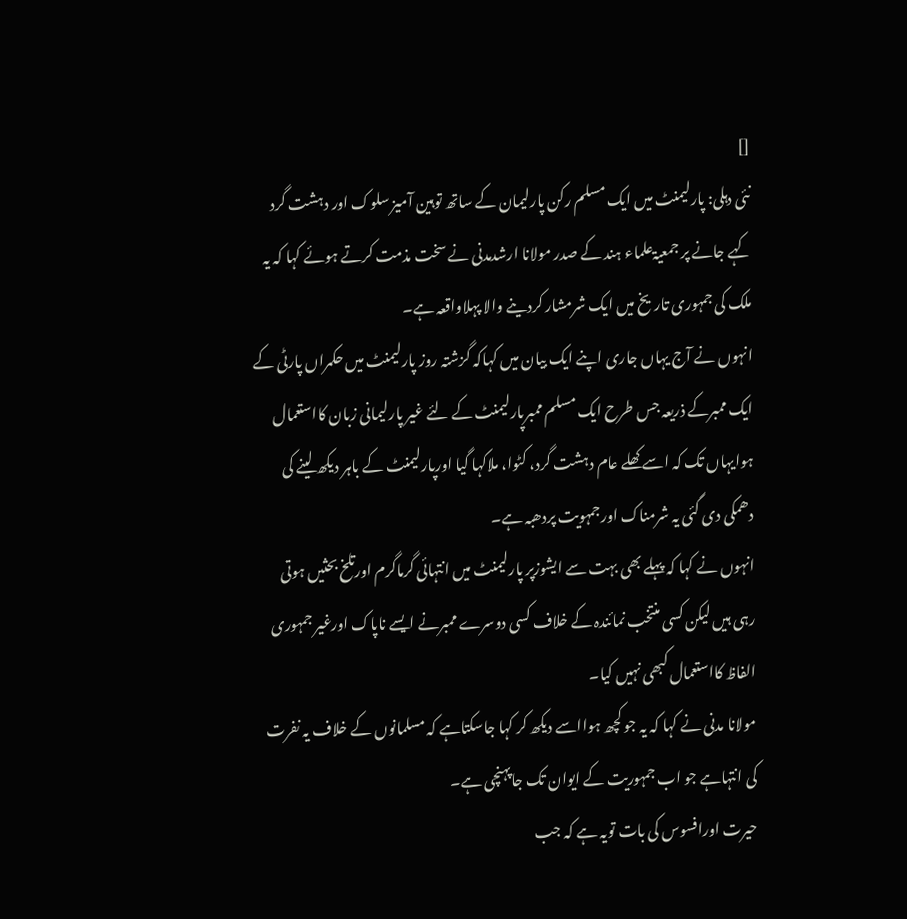[]
نئی دہلی: پارلیمنٹ میں ایک مسلم رکن پارلیمان کے ساتھ توہین آمیز سلوک اور دہشت گرد کہے جانے پر جمعیۃعلماء ہند کے صدر مولانا ارشدمدنی نے سخت مذمت کرتے ہوئے کہا کہ یہ ملک کی جمہوری تاریخ میں ایک شرمشار کردینے والا پہلاواقعہ ہے۔
انہوں نے آج یہاں جاری اپنے ایک بیان میں کہاکہ گزشتہ روز پارلیمنٹ میں حکمراں پارٹی کے ایک ممبرکے ذریعہ جس طرح ایک مسلم ممبرپارلیمنٹ کے لئے غیر پارلیمانی زبان کااستعمال ہوایہاں تک کہ اسے کھلے عام دہشت گرد، کٹوا، ملاکہا گیا اورپارلیمنٹ کے باہر دیکھ لینے کی دھمکی دی گئی یہ شرمناک اورجمہویت پردھبہ ہے۔
انہوں نے کہا کہ پہلے بھی بہت سے ایشوزپر پارلیمنٹ میں انتہائی گرماگرم اورتلخ بحثیں ہوتی رہی ہیں لیکن کسی منتخب نمائندہ کے خلاف کسی دوسرے ممبرنے ایسے ناپاک اورغیر جمہوری الفاظ کااستعمال کبھی نہیں کیا۔
مولانا مدنی نے کہا کہ یہ جو کچھ ہوااسے دیکھ کر کہا جاسکتاہے کہ مسلمانوں کے خلاف یہ نفرت کی انتہاہے جو اب جمہوریت کے ایوان تک جاپہنچی ہے۔
حیرت اورافسوس کی بات تویہ ہے کہ جب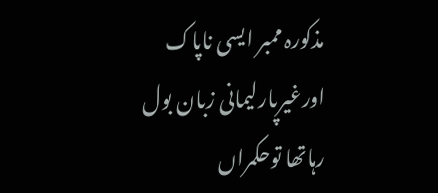مذکورہ ممبر ایسی ناپاک اورغیرپارلیمانی زبان بول رہاتھا توحکمراں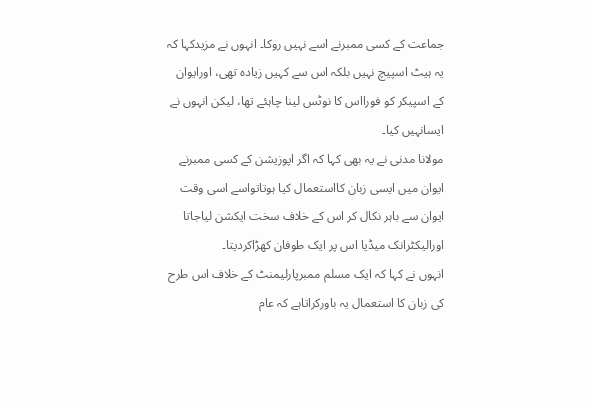جماعت کے کسی ممبرنے اسے نہیں روکا۔ انہوں نے مزیدکہا کہ یہ ہیٹ اسپیچ نہیں بلکہ اس سے کہیں زیادہ تھی، اورایوان کے اسپیکر کو فورااس کا نوٹس لینا چاہئے تھا، لیکن انہوں نے ایسانہیں کیا۔
مولانا مدنی نے یہ بھی کہا کہ اگر اپوزیشن کے کسی ممبرنے ایوان میں ایسی زبان کااستعمال کیا ہوتاتواسے اسی وقت ایوان سے باہر نکال کر اس کے خلاف سخت ایکشن لیاجاتا اورالیکٹرانک میڈیا اس پر ایک طوفان کھڑاکردیتا۔
انہوں نے کہا کہ ایک مسلم ممبرپارلیمنٹ کے خلاف اس طرح کی زبان کا استعمال یہ باورکراتاہے کہ عام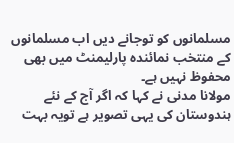مسلمانوں کو توجانے دیں اب مسلمانوں کے منتخب نمائندہ پارلیمنٹ میں بھی محفوظ نہیں ہے۔
مولانا مدنی نے کہا کہ اگر آج کے نئے ہندوستان کی یہی تصویر ہے تویہ بہت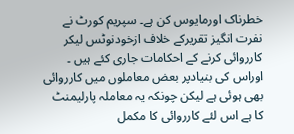خطرناک اورمایوس کن ہے۔ سپریم کورٹ نے نفرت انگیز تقریرکے خلاف ازخودنوٹس لیکر کارروائی کرنے کے احکامات جاری کئے ہیں ۔
اوراس کی بنیادپر بعض معاملوں میں کارروائی بھی ہوئی ہے لیکن چونکہ یہ معاملہ پارلیمنٹ کا ہے اس لئے کارروائی کا مکمل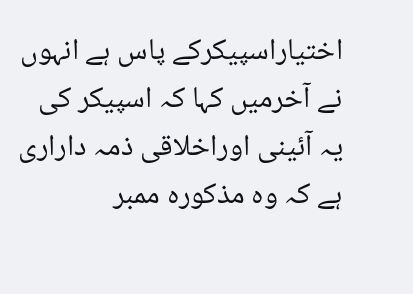اختیاراسپیکرکے پاس ہے انہوں نے آخرمیں کہا کہ اسپیکر کی یہ آئینی اوراخلاقی ذمہ داراری ہے کہ وہ مذکورہ ممبر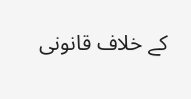کے خلاف قانونی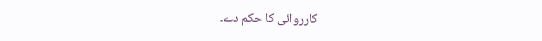کارروائی کا حکم دے۔